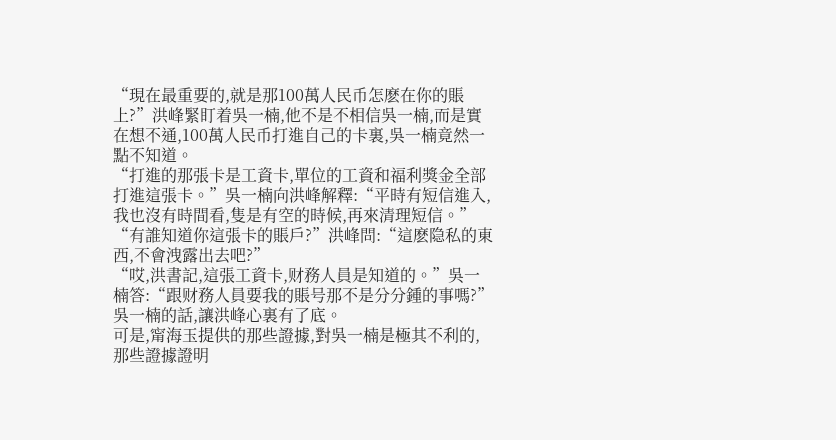“現在最重要的,就是那100萬人民币怎麽在你的賬上?”洪峰緊盯着吳一楠,他不是不相信吳一楠,而是實在想不通,100萬人民币打進自己的卡裏,吳一楠竟然一點不知道。
“打進的那張卡是工資卡,單位的工資和福利獎金全部打進這張卡。”吳一楠向洪峰解釋:“平時有短信進入,我也沒有時間看,隻是有空的時候,再來清理短信。”
“有誰知道你這張卡的賬戶?”洪峰問:“這麽隐私的東西,不會洩露出去吧?”
“哎,洪書記,這張工資卡,财務人員是知道的。”吳一楠答:“跟财務人員要我的賬号那不是分分鍾的事嗎?”
吳一楠的話,讓洪峰心裏有了底。
可是,甯海玉提供的那些證據,對吳一楠是極其不利的,那些證據證明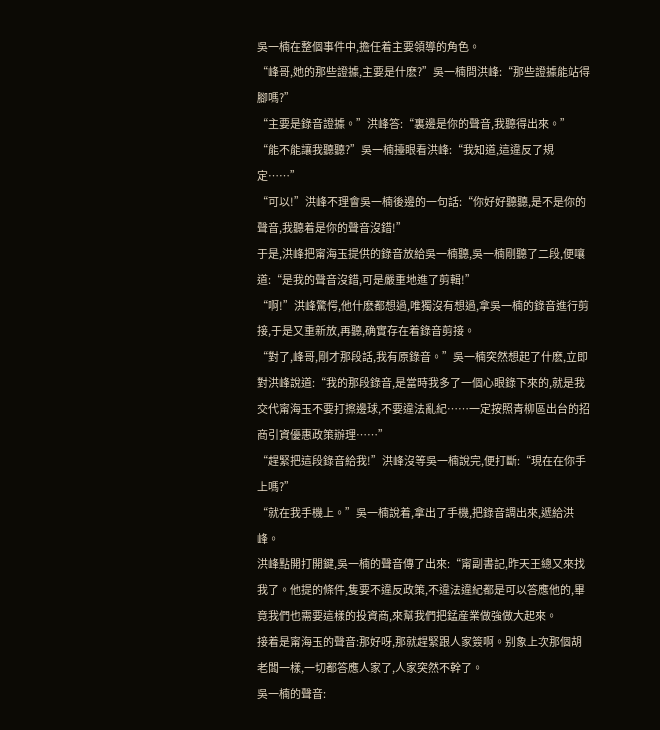吳一楠在整個事件中,擔任着主要領導的角色。
“峰哥,她的那些證據,主要是什麽?”吳一楠問洪峰:“那些證據能站得腳嗎?”
“主要是錄音證據。”洪峰答:“裏邊是你的聲音,我聽得出來。”
“能不能讓我聽聽?”吳一楠擡眼看洪峰:“我知道,這違反了規定……”
“可以!”洪峰不理會吳一楠後邊的一句話:“你好好聽聽,是不是你的聲音,我聽着是你的聲音沒錯!”
于是,洪峰把甯海玉提供的錄音放給吳一楠聽,吳一楠剛聽了二段,便嚷道:“是我的聲音沒錯,可是嚴重地進了剪輯!”
“啊!”洪峰驚愕,他什麽都想過,唯獨沒有想過,拿吳一楠的錄音進行剪接,于是又重新放,再聽,确實存在着錄音剪接。
“對了,峰哥,剛才那段話,我有原錄音。”吳一楠突然想起了什麽,立即對洪峰說道:“我的那段錄音,是當時我多了一個心眼錄下來的,就是我交代甯海玉不要打擦邊球,不要違法亂紀……一定按照青柳區出台的招商引資優惠政策辦理……”
“趕緊把這段錄音給我!”洪峰沒等吳一楠說完,便打斷:“現在在你手上嗎?”
“就在我手機上。”吳一楠說着,拿出了手機,把錄音調出來,遞給洪峰。
洪峰點開打開鍵,吳一楠的聲音傳了出來:“甯副書記,昨天王總又來找我了。他提的條件,隻要不違反政策,不違法違紀都是可以答應他的,畢竟我們也需要這樣的投資商,來幫我們把錳産業做強做大起來。
接着是甯海玉的聲音:那好呀,那就趕緊跟人家簽啊。别象上次那個胡老闆一樣,一切都答應人家了,人家突然不幹了。
吳一楠的聲音: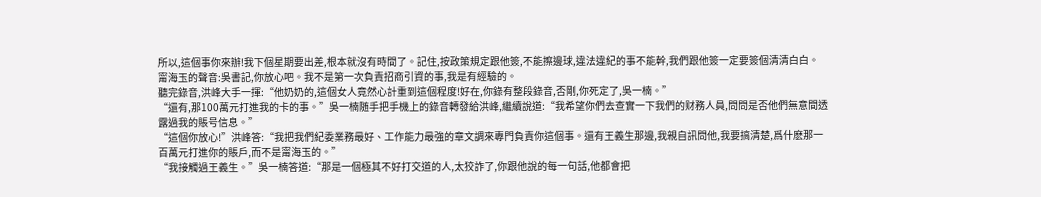所以,這個事你來辦!我下個星期要出差,根本就沒有時間了。記住,按政策規定跟他簽,不能擦邊球,違法違紀的事不能幹,我們跟他簽一定要簽個清清白白。
甯海玉的聲音:吳書記,你放心吧。我不是第一次負責招商引資的事,我是有經驗的。
聽完錄音,洪峰大手一揮:“他奶奶的,這個女人竟然心計重到這個程度!好在,你錄有整段錄音,否剛,你死定了,吳一楠。”
“還有,那100萬元打進我的卡的事。”吳一楠随手把手機上的錄音轉發給洪峰,繼續說道:“我希望你們去查實一下我們的财務人員,問問是否他們無意間透露過我的賬号信息。”
“這個你放心!”洪峰答:“我把我們紀委業務最好、工作能力最強的章文調來專門負責你這個事。還有王義生那邊,我親自訊問他,我要搞清楚,爲什麽那一百萬元打進你的賬戶,而不是甯海玉的。”
“我接觸過王義生。”吳一楠答道:“那是一個極其不好打交道的人,太狡詐了,你跟他說的每一句話,他都會把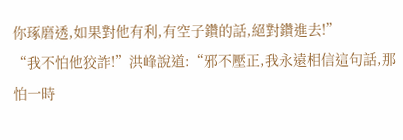你琢磨透,如果對他有利,有空子鑽的話,絕對鑽進去!”
“我不怕他狡詐!”洪峰說道:“邪不壓正,我永遠相信這句話,那怕一時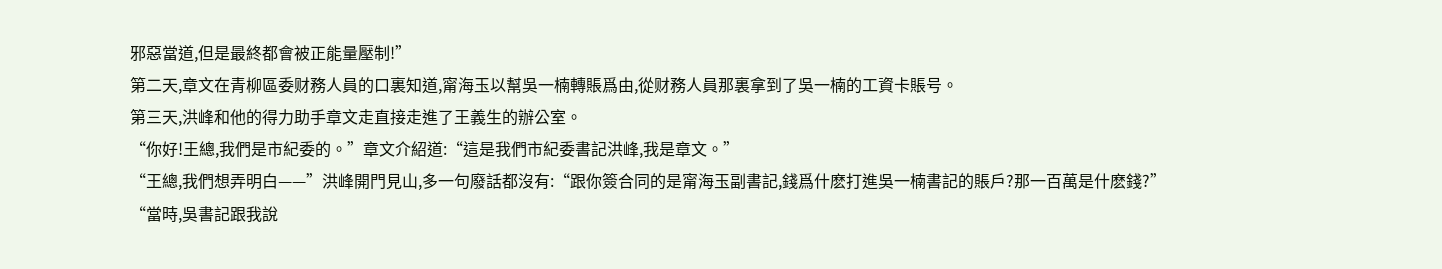邪惡當道,但是最終都會被正能量壓制!”
第二天,章文在青柳區委财務人員的口裏知道,甯海玉以幫吳一楠轉賬爲由,從财務人員那裏拿到了吳一楠的工資卡賬号。
第三天,洪峰和他的得力助手章文走直接走進了王義生的辦公室。
“你好!王總,我們是市紀委的。”章文介紹道:“這是我們市紀委書記洪峰,我是章文。”
“王總,我們想弄明白——”洪峰開門見山,多一句廢話都沒有:“跟你簽合同的是甯海玉副書記,錢爲什麽打進吳一楠書記的賬戶?那一百萬是什麽錢?”
“當時,吳書記跟我說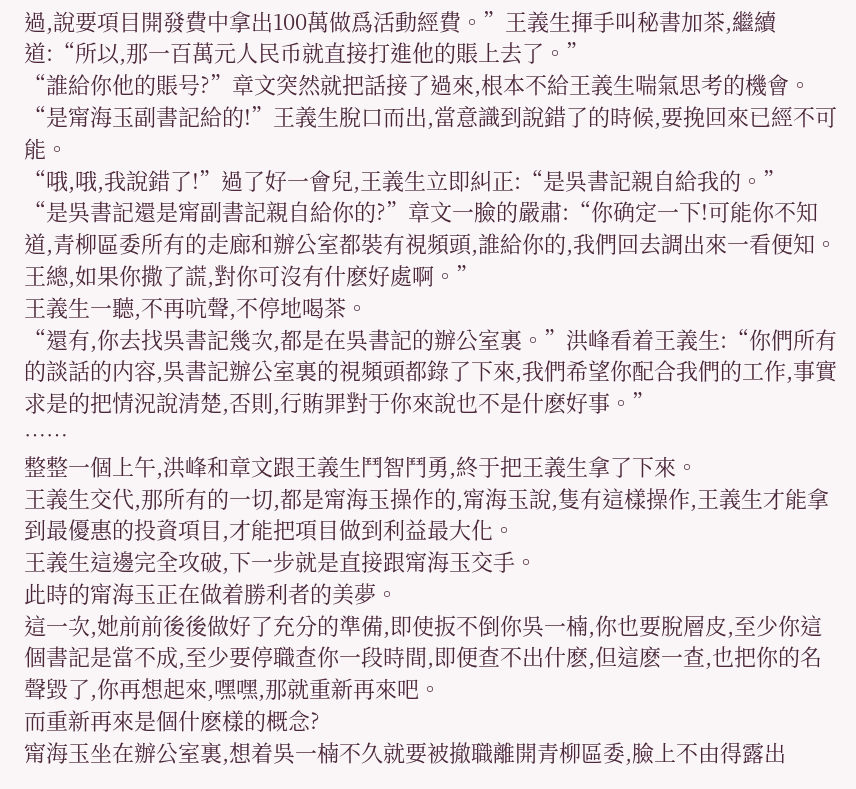過,說要項目開發費中拿出100萬做爲活動經費。”王義生揮手叫秘書加茶,繼續道:“所以,那一百萬元人民币就直接打進他的賬上去了。”
“誰給你他的賬号?”章文突然就把話接了過來,根本不給王義生喘氣思考的機會。
“是甯海玉副書記給的!”王義生脫口而出,當意識到說錯了的時候,要挽回來已經不可能。
“哦,哦,我說錯了!”過了好一會兒,王義生立即糾正:“是吳書記親自給我的。”
“是吳書記還是甯副書記親自給你的?”章文一臉的嚴肅:“你确定一下!可能你不知道,青柳區委所有的走廊和辦公室都裝有視頻頭,誰給你的,我們回去調出來一看便知。王總,如果你撒了謊,對你可沒有什麽好處啊。”
王義生一聽,不再吭聲,不停地喝茶。
“還有,你去找吳書記幾次,都是在吳書記的辦公室裏。”洪峰看着王義生:“你們所有的談話的内容,吳書記辦公室裏的視頻頭都錄了下來,我們希望你配合我們的工作,事實求是的把情況說清楚,否則,行賄罪對于你來說也不是什麽好事。”
……
整整一個上午,洪峰和章文跟王義生鬥智鬥勇,終于把王義生拿了下來。
王義生交代,那所有的一切,都是甯海玉操作的,甯海玉說,隻有這樣操作,王義生才能拿到最優惠的投資項目,才能把項目做到利益最大化。
王義生這邊完全攻破,下一步就是直接跟甯海玉交手。
此時的甯海玉正在做着勝利者的美夢。
這一次,她前前後後做好了充分的準備,即使扳不倒你吳一楠,你也要脫層皮,至少你這個書記是當不成,至少要停職查你一段時間,即便查不出什麽,但這麽一查,也把你的名聲毀了,你再想起來,嘿嘿,那就重新再來吧。
而重新再來是個什麽樣的概念?
甯海玉坐在辦公室裏,想着吳一楠不久就要被撤職離開青柳區委,臉上不由得露出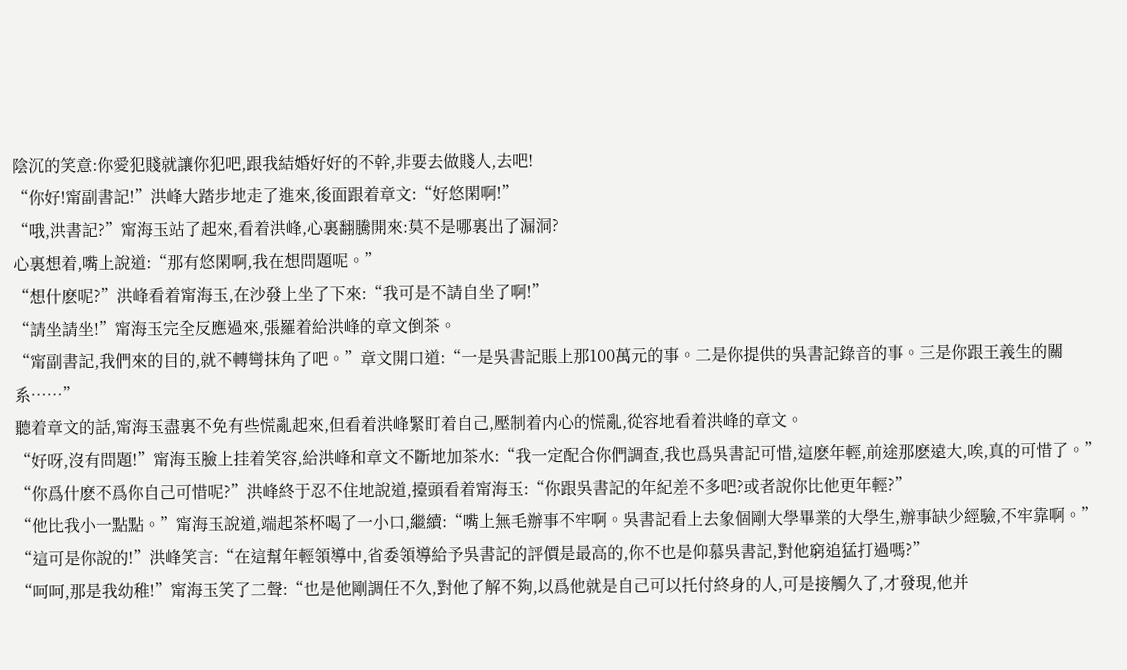陰沉的笑意:你愛犯賤就讓你犯吧,跟我結婚好好的不幹,非要去做賤人,去吧!
“你好!甯副書記!”洪峰大踏步地走了進來,後面跟着章文:“好悠閑啊!”
“哦,洪書記?”甯海玉站了起來,看着洪峰,心裏翻騰開來:莫不是哪裏出了漏洞?
心裏想着,嘴上說道:“那有悠閑啊,我在想問題呢。”
“想什麽呢?”洪峰看着甯海玉,在沙發上坐了下來:“我可是不請自坐了啊!”
“請坐請坐!”甯海玉完全反應過來,張羅着給洪峰的章文倒茶。
“甯副書記,我們來的目的,就不轉彎抹角了吧。”章文開口道:“一是吳書記賬上那100萬元的事。二是你提供的吳書記錄音的事。三是你跟王義生的關系……”
聽着章文的話,甯海玉盡裏不免有些慌亂起來,但看着洪峰緊盯着自己,壓制着内心的慌亂,從容地看着洪峰的章文。
“好呀,沒有問題!”甯海玉臉上挂着笑容,給洪峰和章文不斷地加茶水:“我一定配合你們調查,我也爲吳書記可惜,這麽年輕,前途那麽遠大,唉,真的可惜了。”
“你爲什麽不爲你自己可惜呢?”洪峰終于忍不住地說道,擡頭看着甯海玉:“你跟吳書記的年紀差不多吧?或者說你比他更年輕?”
“他比我小一點點。”甯海玉說道,端起茶杯喝了一小口,繼續:“嘴上無毛辦事不牢啊。吳書記看上去象個剛大學畢業的大學生,辦事缺少經驗,不牢靠啊。”
“這可是你說的!”洪峰笑言:“在這幫年輕領導中,省委領導給予吳書記的評價是最高的,你不也是仰慕吳書記,對他窮追猛打過嗎?”
“呵呵,那是我幼稚!”甯海玉笑了二聲:“也是他剛調任不久,對他了解不夠,以爲他就是自己可以托付終身的人,可是接觸久了,才發現,他并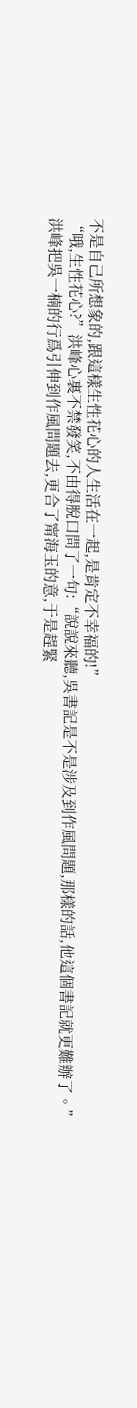不是自己所想象的,跟這樣生性花心的人生活在一起,是肯定不幸福的!”
“哦,生性花心?”洪峰心裏不禁發笑,不由得脫口問了一句:“說說來聽,吳書記是不是涉及到作風問題,那樣的話,他這個書記就更難辦了。”
洪峰把吳一楠的行爲引伸到作風問題去,更合了甯海玉的意,于是趕緊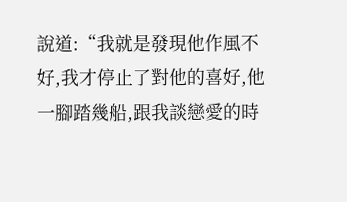說道:“我就是發現他作風不好,我才停止了對他的喜好,他一腳踏幾船,跟我談戀愛的時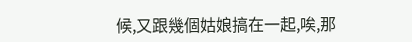候,又跟幾個姑娘搞在一起,唉,那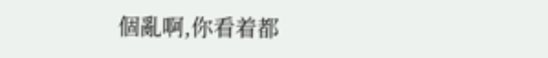個亂啊,你看着都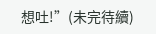想吐!”(未完待續)